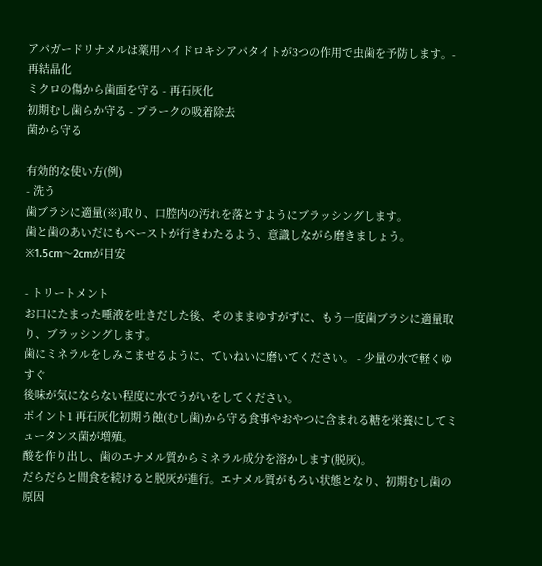アパガードリナメルは薬用ハイドロキシアパタイトが3つの作用で虫歯を予防します。- 再結晶化
ミクロの傷から歯面を守る - 再石灰化
初期むし歯らか守る - プラークの吸着除去
菌から守る

有効的な使い方(例)
- 洗う
歯ブラシに適量(※)取り、口腔内の汚れを落とすようにブラッシングします。
歯と歯のあいだにもペーストが行きわたるよう、意識しながら磨きましょう。
※1.5cm〜2cmが目安

- トリートメント
お口にたまった唾液を吐きだした後、そのままゆすがずに、もう一度歯ブラシに適量取り、ブラッシングします。
歯にミネラルをしみこませるように、ていねいに磨いてください。 - 少量の水で軽くゆすぐ
後味が気にならない程度に水でうがいをしてください。
ポイント1 再石灰化初期う蝕(むし歯)から守る食事やおやつに含まれる糖を栄養にしてミュータンス菌が増殖。
酸を作り出し、歯のエナメル質からミネラル成分を溶かします(脱灰)。
だらだらと間食を続けると脱灰が進行。エナメル質がもろい状態となり、初期むし歯の原因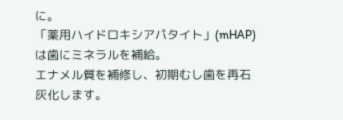に。
「薬用ハイドロキシアパタイト」(mHAP)は歯にミネラルを補給。
エナメル質を補修し、初期むし歯を再石灰化します。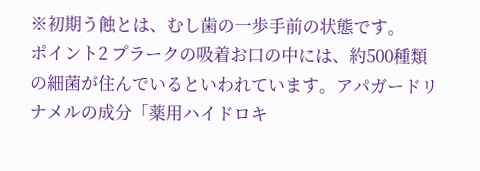※初期う蝕とは、むし歯の一歩手前の状態です。
ポイント2 プラークの吸着お口の中には、約500種類の細菌が住んでいるといわれています。アパガードリナメルの成分「薬用ハイドロキ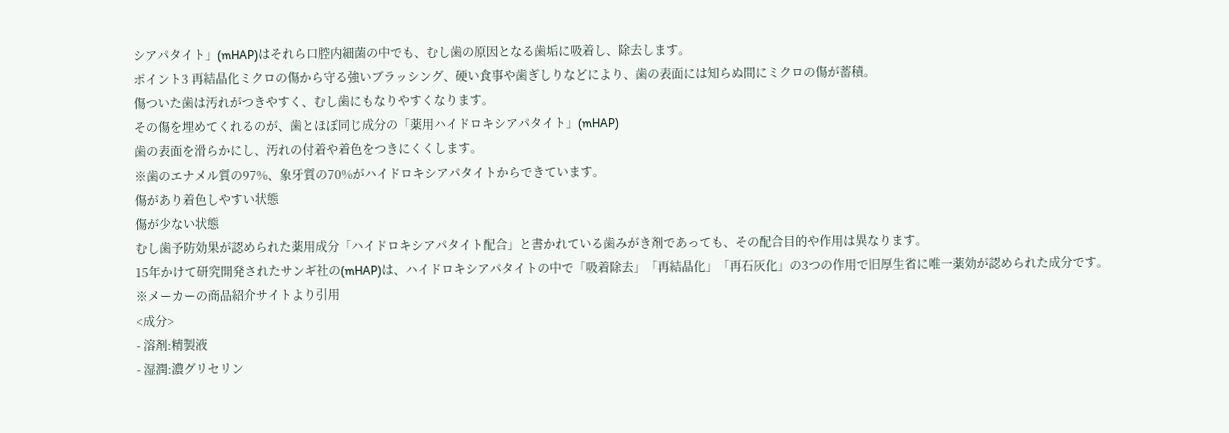シアパタイト」(mHAP)はそれら口腔内細菌の中でも、むし歯の原因となる歯垢に吸着し、除去します。
ポイント3 再結晶化ミクロの傷から守る強いブラッシング、硬い食事や歯ぎしりなどにより、歯の表面には知らぬ間にミクロの傷が蓄積。
傷ついた歯は汚れがつきやすく、むし歯にもなりやすくなります。
その傷を埋めてくれるのが、歯とほぼ同じ成分の「薬用ハイドロキシアパタイト」(mHAP)
歯の表面を滑らかにし、汚れの付着や着色をつきにくくします。
※歯のエナメル質の97%、象牙質の70%がハイドロキシアパタイトからできています。
傷があり着色しやすい状態
傷が少ない状態
むし歯予防効果が認められた薬用成分「ハイドロキシアパタイト配合」と書かれている歯みがき剤であっても、その配合目的や作用は異なります。
15年かけて研究開発されたサンギ社の(mHAP)は、ハイドロキシアパタイトの中で「吸着除去」「再結晶化」「再石灰化」の3つの作用で旧厚生省に唯一薬効が認められた成分です。
※メーカーの商品紹介サイトより引用
<成分>
- 溶剤:精製液
- 湿潤:濃グリセリン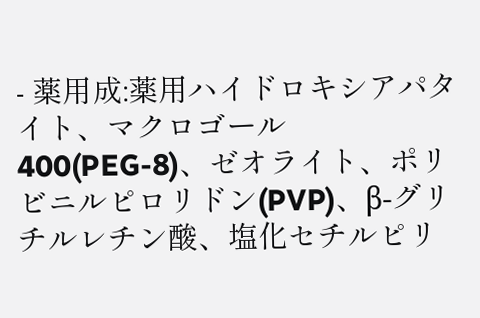- 薬用成:薬用ハイドロキシアパタイト、マクロゴール 400(PEG-8)、ゼオライト、ポリビニルピロリドン(PVP)、β-グリチルレチン酸、塩化セチルピリ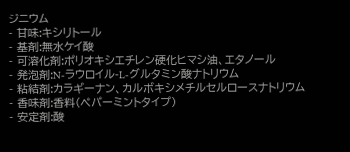ジニウム
- 甘味:キシリトール
- 基剤:無水ケイ酸
- 可溶化剤:ポリオキシエチレン硬化ヒマシ油、エタノール
- 発泡剤:N-ラウロイル-L-グルタミン酸ナトリウム
- 粘結剤:カラギーナン、カルボキシメチルセルロースナトリウム
- 香味剤:香料(ペパーミントタイプ)
- 安定剤:酸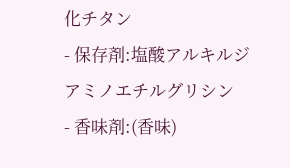化チタン
- 保存剤:塩酸アルキルジアミノエチルグリシン
- 香味剤:(香味)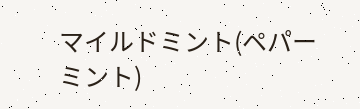マイルドミント(ペパーミント)